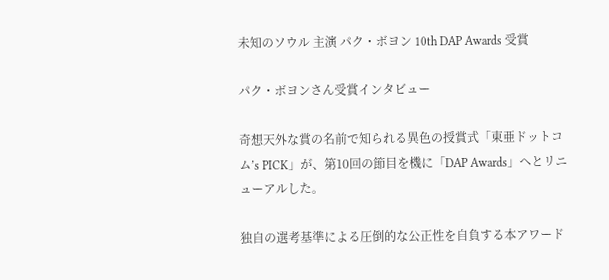未知のソウル 主演 パク・ボヨン 10th DAP Awards 受賞

パク・ボヨンさん受賞インタビュー

奇想天外な賞の名前で知られる異色の授賞式「東亜ドットコム’s PICK」が、第10回の節目を機に「DAP Awards」へとリニューアルした。

独自の選考基準による圧倒的な公正性を自負する本アワード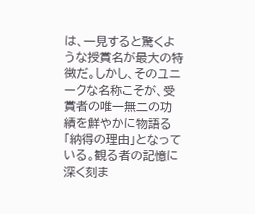は、一見すると驚くような授賞名が最大の特徴だ。しかし、そのユニークな名称こそが、受賞者の唯一無二の功績を鮮やかに物語る「納得の理由」となっている。観る者の記憶に深く刻ま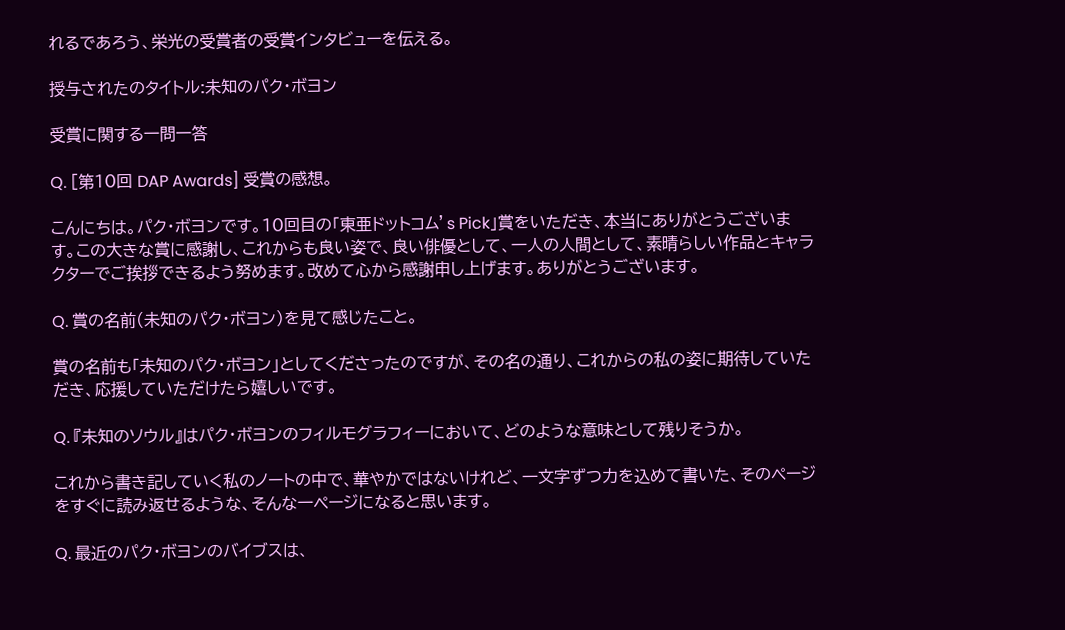れるであろう、栄光の受賞者の受賞インタビューを伝える。

授与されたのタイトル:未知のパク・ボヨン

受賞に関する一問一答

Q. [第10回 DAP Awards] 受賞の感想。

こんにちは。パク・ボヨンです。10回目の「東亜ドットコム’s Pick」賞をいただき、本当にありがとうございます。この大きな賞に感謝し、これからも良い姿で、良い俳優として、一人の人間として、素晴らしい作品とキャラクターでご挨拶できるよう努めます。改めて心から感謝申し上げます。ありがとうございます。

Q. 賞の名前(未知のパク・ボヨン)を見て感じたこと。

賞の名前も「未知のパク・ボヨン」としてくださったのですが、その名の通り、これからの私の姿に期待していただき、応援していただけたら嬉しいです。

Q. 『未知のソウル』はパク・ボヨンのフィルモグラフィーにおいて、どのような意味として残りそうか。

これから書き記していく私のノートの中で、華やかではないけれど、一文字ずつ力を込めて書いた、そのページをすぐに読み返せるような、そんな一ページになると思います。

Q. 最近のパク・ボヨンのバイブスは、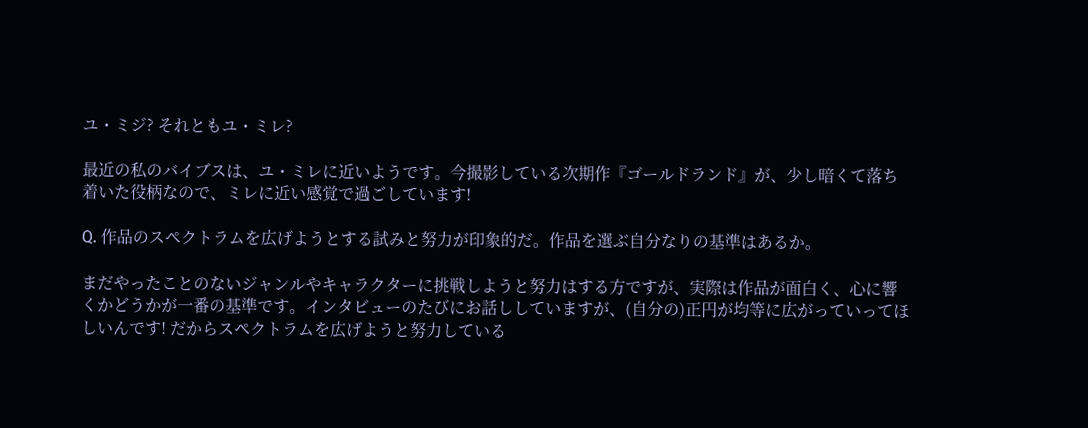ユ・ミジ? それともユ・ミレ?

最近の私のバイブスは、ユ・ミレに近いようです。今撮影している次期作『ゴールドランド』が、少し暗くて落ち着いた役柄なので、ミレに近い感覚で過ごしています!

Q. 作品のスペクトラムを広げようとする試みと努力が印象的だ。作品を選ぶ自分なりの基準はあるか。

まだやったことのないジャンルやキャラクターに挑戦しようと努力はする方ですが、実際は作品が面白く、心に響くかどうかが一番の基準です。インタビューのたびにお話ししていますが、(自分の)正円が均等に広がっていってほしいんです! だからスペクトラムを広げようと努力している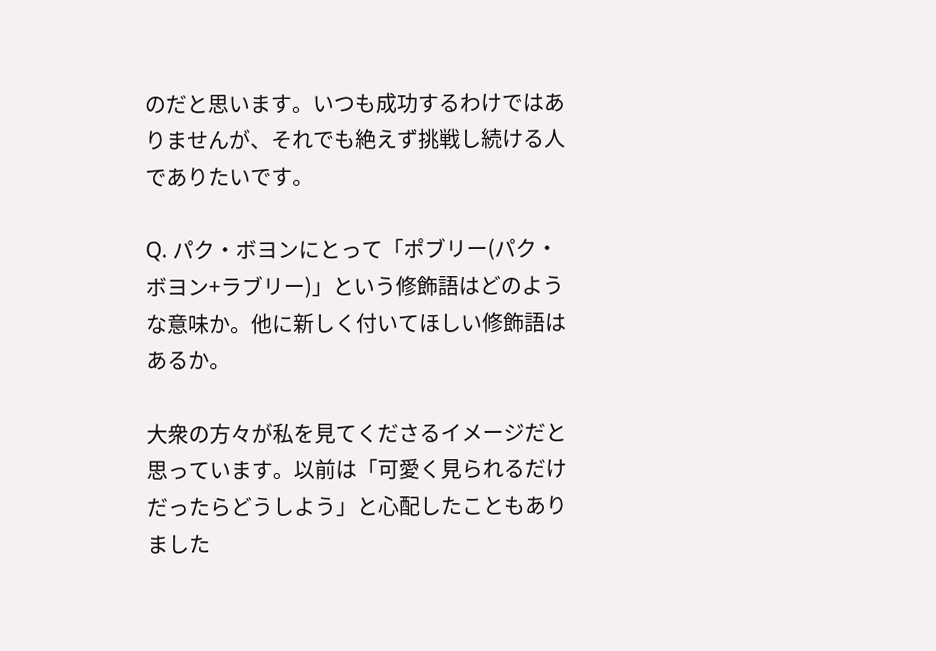のだと思います。いつも成功するわけではありませんが、それでも絶えず挑戦し続ける人でありたいです。

Q. パク・ボヨンにとって「ポブリー(パク・ボヨン+ラブリー)」という修飾語はどのような意味か。他に新しく付いてほしい修飾語はあるか。

大衆の方々が私を見てくださるイメージだと思っています。以前は「可愛く見られるだけだったらどうしよう」と心配したこともありました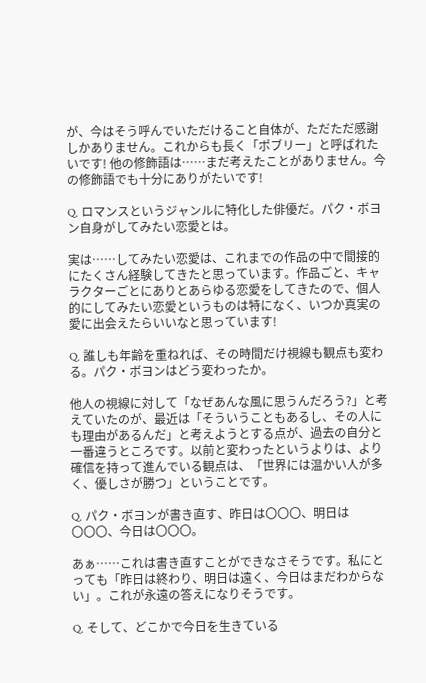が、今はそう呼んでいただけること自体が、ただただ感謝しかありません。これからも長く「ポブリー」と呼ばれたいです! 他の修飾語は……まだ考えたことがありません。今の修飾語でも十分にありがたいです!

Q. ロマンスというジャンルに特化した俳優だ。パク・ボヨン自身がしてみたい恋愛とは。

実は……してみたい恋愛は、これまでの作品の中で間接的にたくさん経験してきたと思っています。作品ごと、キャラクターごとにありとあらゆる恋愛をしてきたので、個人的にしてみたい恋愛というものは特になく、いつか真実の愛に出会えたらいいなと思っています!

Q. 誰しも年齢を重ねれば、その時間だけ視線も観点も変わる。パク・ボヨンはどう変わったか。

他人の視線に対して「なぜあんな風に思うんだろう?」と考えていたのが、最近は「そういうこともあるし、その人にも理由があるんだ」と考えようとする点が、過去の自分と一番違うところです。以前と変わったというよりは、より確信を持って進んでいる観点は、「世界には温かい人が多く、優しさが勝つ」ということです。

Q. パク・ボヨンが書き直す、昨日は〇〇〇、明日は〇〇〇、今日は〇〇〇。

あぁ……これは書き直すことができなさそうです。私にとっても「昨日は終わり、明日は遠く、今日はまだわからない」。これが永遠の答えになりそうです。

Q. そして、どこかで今日を生きている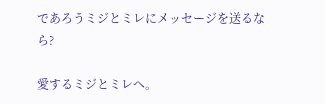であろうミジとミレにメッセージを送るなら?

愛するミジとミレへ。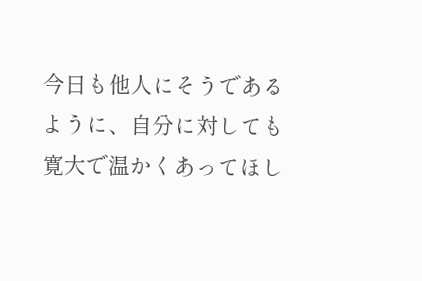今日も他人にそうであるように、自分に対しても寛大で温かくあってほし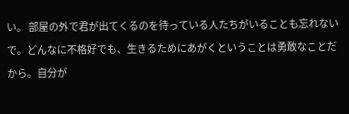い。 部屋の外で君が出てくるのを待っている人たちがいることも忘れないで。どんなに不格好でも、生きるためにあがくということは勇敢なことだから。自分が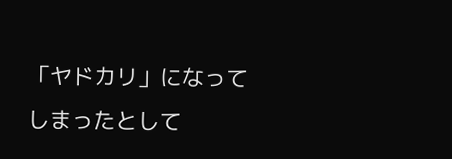「ヤドカリ」になってしまったとして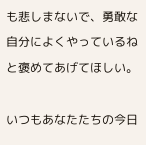も悲しまないで、勇敢な自分によくやっているねと褒めてあげてほしい。

いつもあなたたちの今日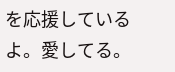を応援しているよ。愛してる。